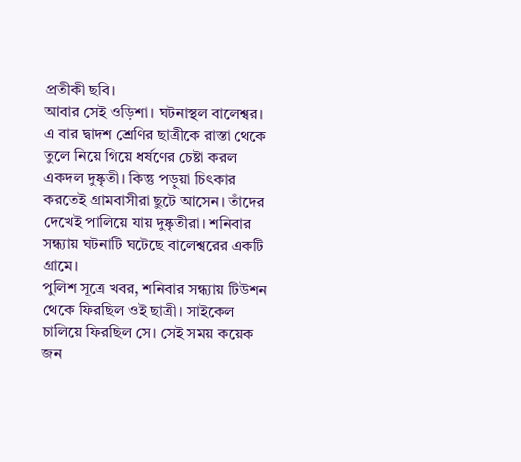প্রতীকী ছবি।
আবার সেই ওড়িশা। ঘটনাস্থল বালেশ্বর। এ বার দ্বাদশ শ্রেণির ছাত্রীকে রাস্তা থেকে তুলে নিয়ে গিয়ে ধর্ষণের চেষ্টা করল একদল দুষ্কৃতী। কিন্তু পড়ুয়া চিৎকার করতেই গ্রামবাসীরা ছুটে আসেন। তাঁদের দেখেই পালিয়ে যায় দুষ্কৃতীরা। শনিবার সন্ধ্যায় ঘটনাটি ঘটেছে বালেশ্বরের একটি গ্রামে।
পুলিশ সূত্রে খবর, শনিবার সন্ধ্যায় টিউশন থেকে ফিরছিল ওই ছাত্রী। সাইকেল চালিয়ে ফিরছিল সে। সেই সময় কয়েক জন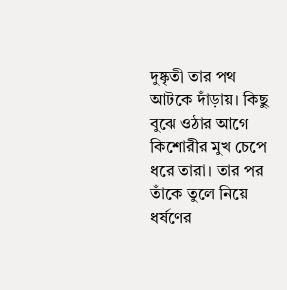দুষ্কৃতী তার পথ আটকে দাঁড়ায়। কিছু বুঝে ওঠার আগে কিশোরীর মুখ চেপে ধরে তারা। তার পর তাঁকে তুলে নিয়ে ধর্ষণের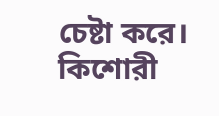চেষ্টা করে। কিশোরী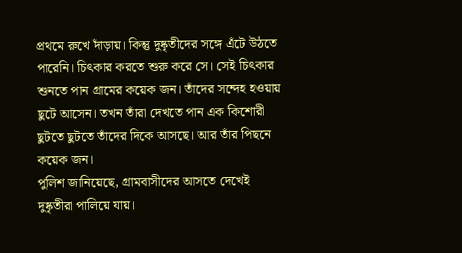প্রথমে রুখে দাঁড়ায়। কিন্তু দুষ্কৃতীদের সঙ্গে এঁটে উঠতে পারেনি। চিৎকার করতে শুরু করে সে। সেই চিৎকার শুনতে পান গ্রামের কয়েক জন। তাঁদের সন্দেহ হওয়ায় ছুটে আসেন। তখন তাঁরা দেখতে পান এক কিশোরী ছুটতে ছুটতে তাঁদের দিকে আসছে। আর তাঁর পিছনে কয়েক জন।
পুলিশ জানিয়েছে, গ্রামবাসীদের আসতে দেখেই দুষ্কৃতীরা পালিয়ে যায়।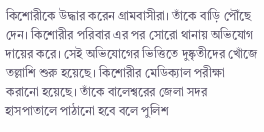কিশোরীকে উদ্ধার করেন গ্রামবাসীরা। তাঁকে বাড়ি পৌঁছে দেন। কিশোরীর পরিবার এর পর সোরো থানায় অভিযোগ দায়ের করে। সেই অভিযোগের ভিত্তিতে দুষ্কৃতীদের খোঁজে তল্লাশি শুরু হয়েছে। কিশোরীর মেডিক্যাল পরীক্ষা করানো হয়েছে। তাঁকে বালেশ্বরের জেলা সদর হাসপাতালে পাঠানো হবে বলে পুলিশ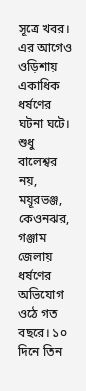সূত্রে খবর।
এর আগেও ওড়িশায় একাধিক ধর্ষণের ঘটনা ঘটে। শুধু বালেশ্বর নয়, ময়ূরভঞ্জ, কেওনঝর, গঞ্জাম জেলায় ধর্ষণের অভিযোগ ওঠে গত বছরে। ১০ দিনে তিন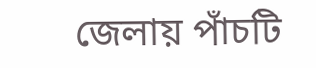জেলায় পাঁচটি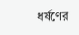ধর্ষণের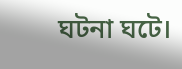ঘটনা ঘটে।